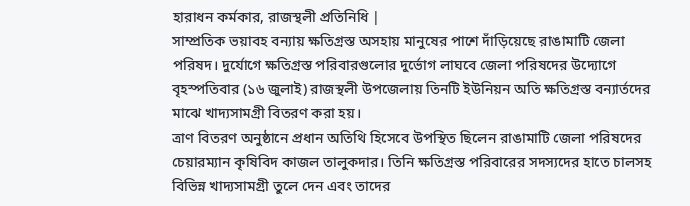হারাধন কর্মকার, রাজস্থলী প্রতিনিধি |
সাম্প্রতিক ভয়াবহ বন্যায় ক্ষতিগ্রস্ত অসহায় মানুষের পাশে দাঁড়িয়েছে রাঙামাটি জেলা পরিষদ। দুর্যোগে ক্ষতিগ্রস্ত পরিবারগুলোর দুর্ভোগ লাঘবে জেলা পরিষদের উদ্যোগে বৃহস্পতিবার (১৬ জুলাই) রাজস্থলী উপজেলায় তিনটি ইউনিয়ন অতি ক্ষতিগ্রস্ত বন্যার্তদের মাঝে খাদ্যসামগ্রী বিতরণ করা হয়।
ত্রাণ বিতরণ অনুষ্ঠানে প্রধান অতিথি হিসেবে উপস্থিত ছিলেন রাঙামাটি জেলা পরিষদের চেয়ারম্যান কৃষিবিদ কাজল তালুকদার। তিনি ক্ষতিগ্রস্ত পরিবারের সদস্যদের হাতে চালসহ বিভিন্ন খাদ্যসামগ্রী তুলে দেন এবং তাদের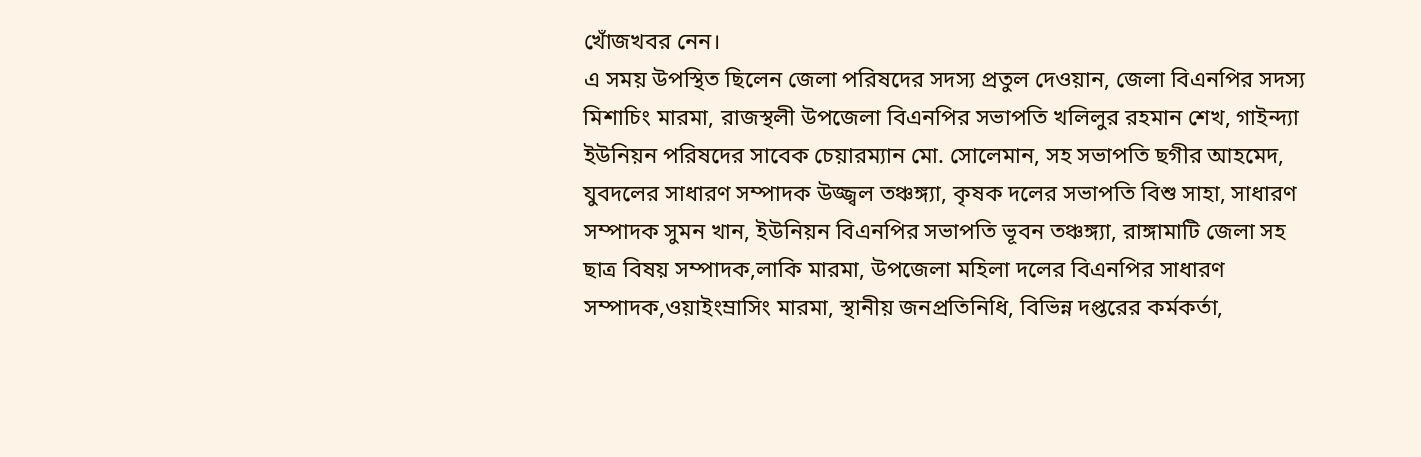খোঁজখবর নেন।
এ সময় উপস্থিত ছিলেন জেলা পরিষদের সদস্য প্রতুল দেওয়ান, জেলা বিএনপির সদস্য মিশাচিং মারমা, রাজস্থলী উপজেলা বিএনপির সভাপতি খলিলুর রহমান শেখ, গাইন্দ্যা ইউনিয়ন পরিষদের সাবেক চেয়ারম্যান মো. সোলেমান, সহ সভাপতি ছগীর আহমেদ, যুবদলের সাধারণ সম্পাদক উজ্জ্বল তঞ্চঙ্গ্যা, কৃষক দলের সভাপতি বিশু সাহা, সাধারণ সম্পাদক সুমন খান, ইউনিয়ন বিএনপির সভাপতি ভূবন তঞ্চঙ্গ্যা, রাঙ্গামাটি জেলা সহ ছাত্র বিষয় সম্পাদক,লাকি মারমা, উপজেলা মহিলা দলের বিএনপির সাধারণ সম্পাদক,ওয়াইংম্রাসিং মারমা, স্থানীয় জনপ্রতিনিধি, বিভিন্ন দপ্তরের কর্মকর্তা,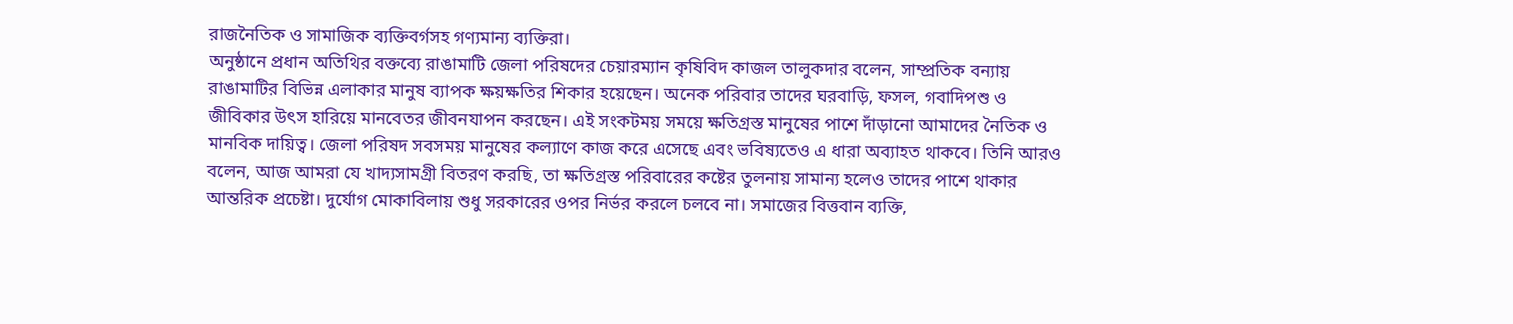রাজনৈতিক ও সামাজিক ব্যক্তিবর্গসহ গণ্যমান্য ব্যক্তিরা।
অনুষ্ঠানে প্রধান অতিথির বক্তব্যে রাঙামাটি জেলা পরিষদের চেয়ারম্যান কৃষিবিদ কাজল তালুকদার বলেন, সাম্প্রতিক বন্যায় রাঙামাটির বিভিন্ন এলাকার মানুষ ব্যাপক ক্ষয়ক্ষতির শিকার হয়েছেন। অনেক পরিবার তাদের ঘরবাড়ি, ফসল, গবাদিপশু ও জীবিকার উৎস হারিয়ে মানবেতর জীবনযাপন করছেন। এই সংকটময় সময়ে ক্ষতিগ্রস্ত মানুষের পাশে দাঁড়ানো আমাদের নৈতিক ও মানবিক দায়িত্ব। জেলা পরিষদ সবসময় মানুষের কল্যাণে কাজ করে এসেছে এবং ভবিষ্যতেও এ ধারা অব্যাহত থাকবে। তিনি আরও বলেন, আজ আমরা যে খাদ্যসামগ্রী বিতরণ করছি, তা ক্ষতিগ্রস্ত পরিবারের কষ্টের তুলনায় সামান্য হলেও তাদের পাশে থাকার আন্তরিক প্রচেষ্টা। দুর্যোগ মোকাবিলায় শুধু সরকারের ওপর নির্ভর করলে চলবে না। সমাজের বিত্তবান ব্যক্তি,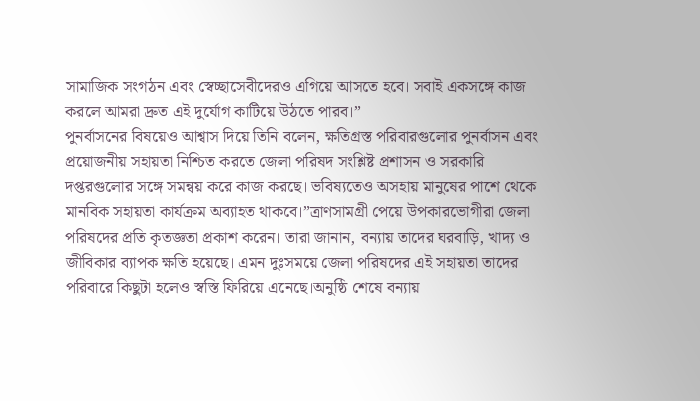সামাজিক সংগঠন এবং স্বেচ্ছাসেবীদেরও এগিয়ে আসতে হবে। সবাই একসঙ্গে কাজ করলে আমরা দ্রুত এই দুর্যোগ কাটিয়ে উঠতে পারব।”
পুনর্বাসনের বিষয়েও আশ্বাস দিয়ে তিনি বলেন, ক্ষতিগ্রস্ত পরিবারগুলোর পুনর্বাসন এবং প্রয়োজনীয় সহায়তা নিশ্চিত করতে জেলা পরিষদ সংশ্লিষ্ট প্রশাসন ও সরকারি দপ্তরগুলোর সঙ্গে সমন্বয় করে কাজ করছে। ভবিষ্যতেও অসহায় মানুষের পাশে থেকে মানবিক সহায়তা কার্যক্রম অব্যাহত থাকবে।”ত্রাণসামগ্রী পেয়ে উপকারভোগীরা জেলা পরিষদের প্রতি কৃতজ্ঞতা প্রকাশ করেন। তারা জানান, বন্যায় তাদের ঘরবাড়ি, খাদ্য ও জীবিকার ব্যাপক ক্ষতি হয়েছে। এমন দুঃসময়ে জেলা পরিষদের এই সহায়তা তাদের পরিবারে কিছুটা হলেও স্বস্তি ফিরিয়ে এনেছে।অনুষ্ঠি শেষে বন্যায়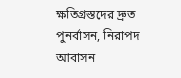ক্ষতিগ্রস্তদের দ্রুত পুনর্বাসন, নিরাপদ আবাসন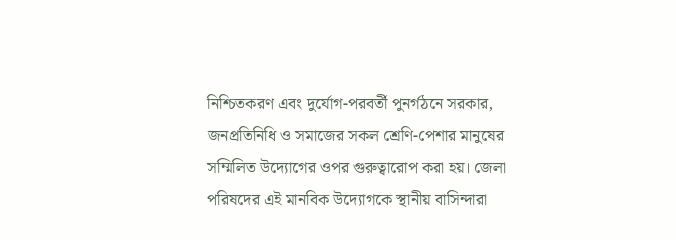নিশ্চিতকরণ এবং দুর্যোগ-পরবর্তী পুনর্গঠনে সরকার, জনপ্রতিনিধি ও সমাজের সকল শ্রেণি-পেশার মানুষের সম্মিলিত উদ্যোগের ওপর গুরুত্বারোপ করা হয়। জেলা পরিষদের এই মানবিক উদ্যোগকে স্থানীয় বাসিন্দারা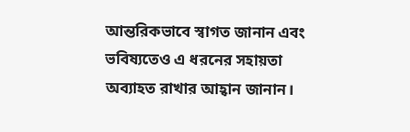আন্তরিকভাবে স্বাগত জানান এবং ভবিষ্যতেও এ ধরনের সহায়তা অব্যাহত রাখার আহ্বান জানান।